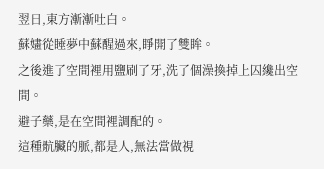翌日,東方漸漸吐白。
蘇嫿從睡夢中蘇醒過來,睜開了雙眸。
之後進了空間裡用鹽刷了牙,洗了個澡換掉上囚纔出空間。
避子藥,是在空間裡調配的。
這種骯臟的脈,都是人,無法當做視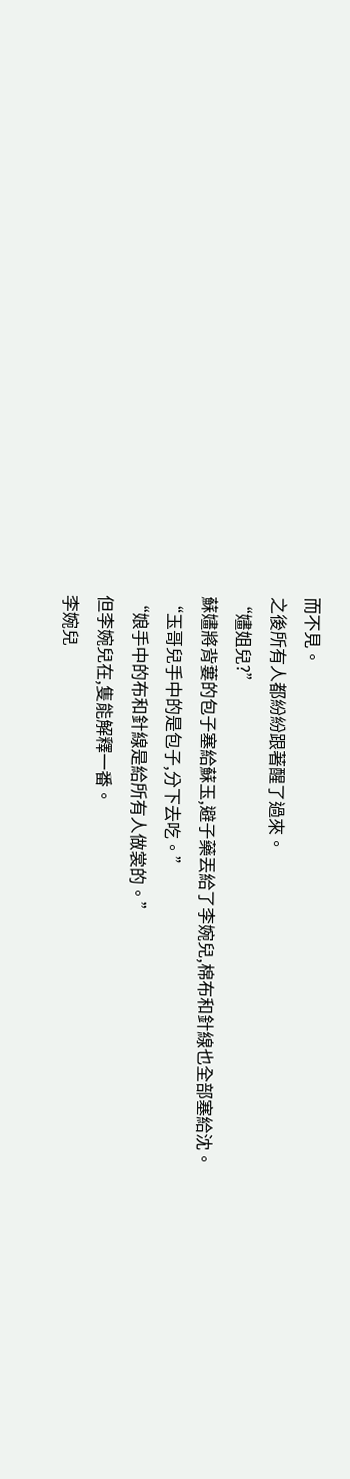而不見。
之後所有人都紛紛跟著醒了過來。
“嫿姐兒?”
蘇嫿將背蔞的包子塞給蘇玉,避子藥丟給了李婉兒,棉布和針線也全部塞給沈。
“玉哥兒手中的是包子,分下去吃。”
“娘手中的布和針線是給所有人做裳的。”
但李婉兒在,隻能解釋一番。
李婉兒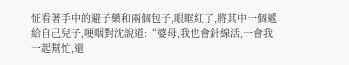怔看著手中的避子藥和兩個包子,眼眶紅了,將其中一個遞給自己兒子,哽咽對沈說道:“婆母,我也會針線活,一會我一起幫忙,還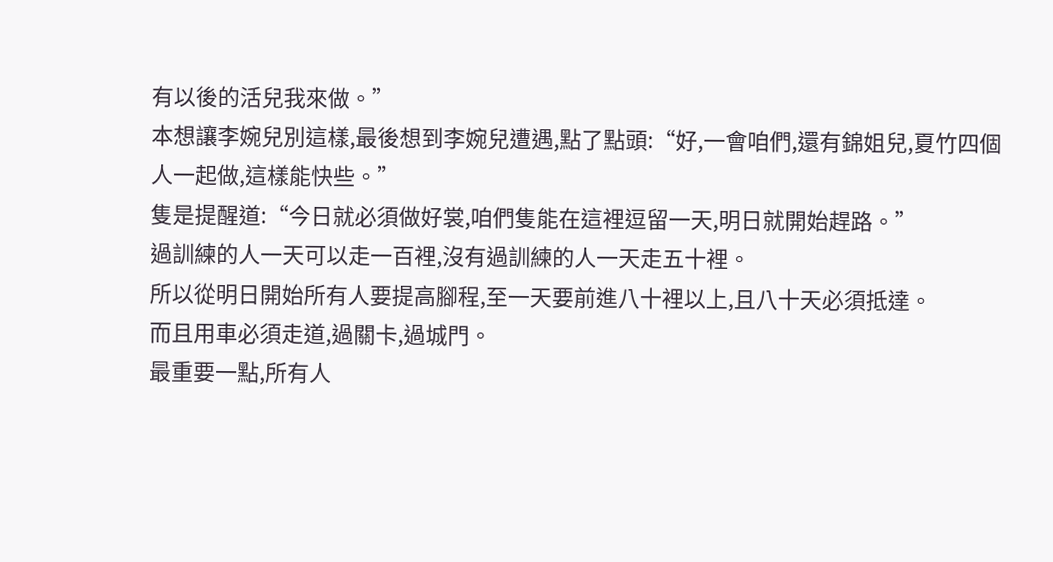有以後的活兒我來做。”
本想讓李婉兒別這樣,最後想到李婉兒遭遇,點了點頭:“好,一會咱們,還有錦姐兒,夏竹四個人一起做,這樣能快些。”
隻是提醒道:“今日就必須做好裳,咱們隻能在這裡逗留一天,明日就開始趕路。”
過訓練的人一天可以走一百裡,沒有過訓練的人一天走五十裡。
所以從明日開始所有人要提高腳程,至一天要前進八十裡以上,且八十天必須抵達。
而且用車必須走道,過關卡,過城門。
最重要一點,所有人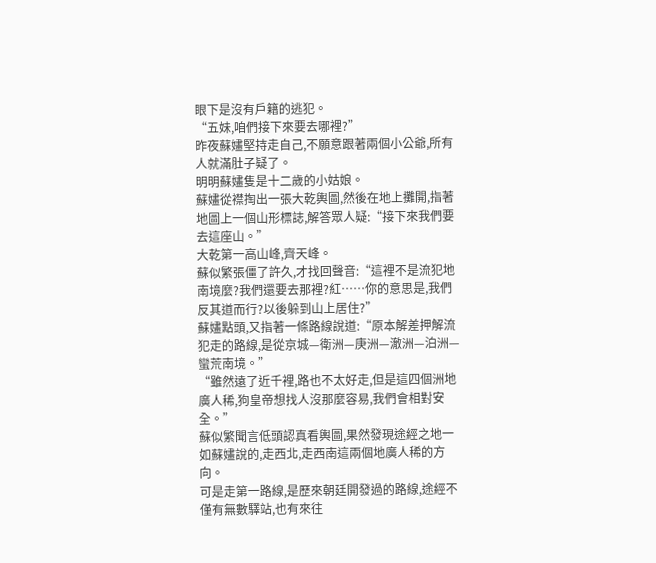眼下是沒有戶籍的逃犯。
“五妹,咱們接下來要去哪裡?”
昨夜蘇嫿堅持走自己,不願意跟著兩個小公爺,所有人就滿肚子疑了。
明明蘇嫿隻是十二歲的小姑娘。
蘇嫿從襟掏出一張大乾輿圖,然後在地上攤開,指著地圖上一個山形標誌,解答眾人疑:“接下來我們要去這座山。”
大乾第一高山峰,齊天峰。
蘇似繁張僵了許久,才找回聲音:“這裡不是流犯地南境麼?我們還要去那裡?紅……你的意思是,我們反其道而行?以後躲到山上居住?”
蘇嫿點頭,又指著一條路線說道:“原本解差押解流犯走的路線,是從京城—衛洲—庚洲—澈洲—泊洲—蠻荒南境。”
“雖然遠了近千裡,路也不太好走,但是這四個洲地廣人稀,狗皇帝想找人沒那麼容易,我們會相對安全。”
蘇似繁聞言低頭認真看輿圖,果然發現途經之地一如蘇嫿說的,走西北,走西南這兩個地廣人稀的方向。
可是走第一路線,是歷來朝廷開發過的路線,途經不僅有無數驛站,也有來往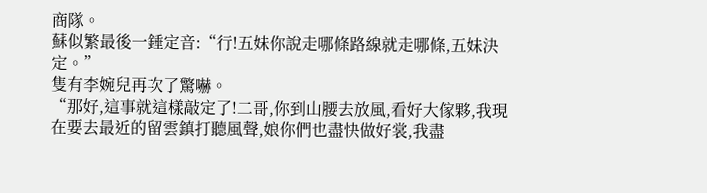商隊。
蘇似繁最後一錘定音:“行!五妹你說走哪條路線就走哪條,五妹決定。”
隻有李婉兒再次了驚嚇。
“那好,這事就這樣敲定了!二哥,你到山腰去放風,看好大傢夥,我現在要去最近的留雲鎮打聽風聲,娘你們也盡快做好裳,我盡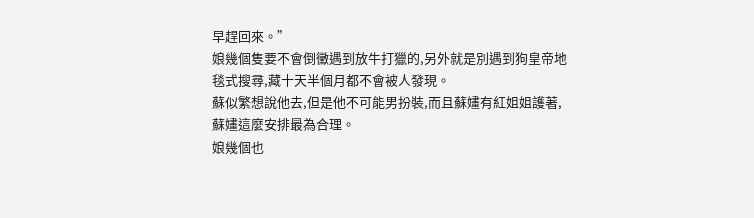早趕回來。”
娘幾個隻要不會倒黴遇到放牛打獵的,另外就是別遇到狗皇帝地毯式搜尋,藏十天半個月都不會被人發現。
蘇似繁想說他去,但是他不可能男扮裝,而且蘇嫿有紅姐姐護著,蘇嫿這麼安排最為合理。
娘幾個也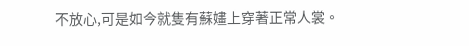不放心,可是如今就隻有蘇嫿上穿著正常人裳。